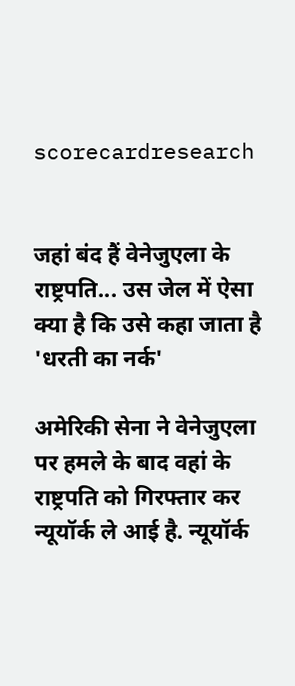scorecardresearch


जहां बंद हैं वेनेजुएला के राष्ट्रपति... उस जेल में ऐसा क्या है कि उसे कहा जाता है 'धरती का नर्क'

अमेरिकी सेना ने वेनेजुएला पर हमले के बाद वहां के राष्ट्रपति को गिरफ्तार कर न्यूयॉर्क ले आई है. न्यूयॉर्क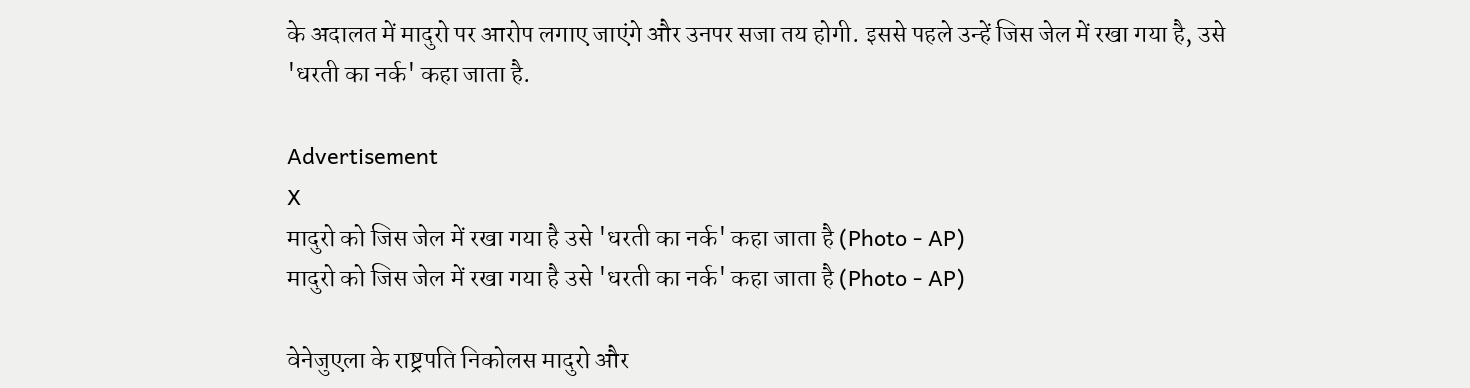के अदालत में मादुरो पर आरोप लगाए जाएंगे और उनपर सजा तय होगी. इससे पहले उन्हें जिस जेल में रखा गया है, उसे 'धरती का नर्क' कहा जाता है.

Advertisement
X
मादुरो को जिस जेल में रखा गया है उसे 'धरती का नर्क' कहा जाता है (Photo - AP)
मादुरो को जिस जेल में रखा गया है उसे 'धरती का नर्क' कहा जाता है (Photo - AP)

वेनेजुएला के राष्ट्रपति निकोलस मादुरो और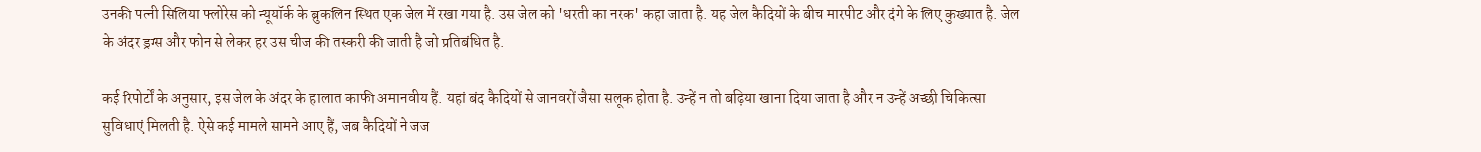उनकी पत्नी सिलिया फ्लोरेस को न्यूयॉर्क के ब्रुकलिन स्थित एक जेल में रखा गया है. उस जेल को 'धरती का नरक' कहा जाता है. यह जेल कैदियों के बीच मारपीट और दंगे के लिए कुख्यात है. जेल के अंदर ड्रग्स और फोन से लेकर हर उस चीज की तस्करी की जाती है जो प्रतिबंधित है.

कई रिपोर्टों के अनुसार, इस जेल के अंदर के हालात काफी अमानवीय हैं. यहां बंद कैदियों से जानवरों जैसा सलूक होता है. उन्हें न तो बढ़िया खाना दिया जाता है और न उन्हें अच्छी चिकित्सा सुविधाएं मिलती है. ऐसे कई मामले सामने आए हैं, जब कैदियों ने जज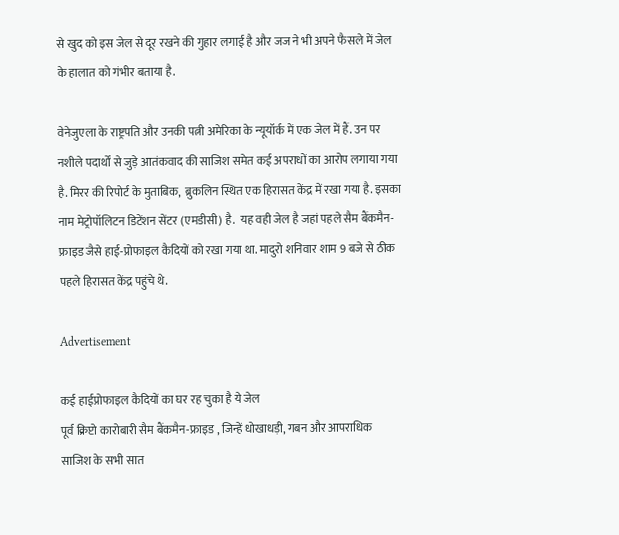से खुद को इस जेल से दूर रखने की गुहार लगाई है और जज ने भी अपने फैसले में जेल के हालात को गंभीर बताया है.

वेनेजुएला के राष्ट्रपति और उनकी पत्नी अमेरिका के न्यूयॉर्क में एक जेल में हैं. उन पर नशीले पदार्थों से जुड़े आतंकवाद की साजिश समेत कई अपराधों का आरोप लगाया गया है. मिरर की रिपोर्ट के मुताबिक,  ब्रुकलिन स्थित एक हिरासत केंद्र में रखा गया है. इसका नाम मेट्रोपॉलिटन डिटेंशन सेंटर (एमडीसी) है.  यह वही जेल है जहां पहले सैम बैंकमैन-फ्राइड जैसे हाई-प्रोफाइल कैदियों को रखा गया था. मादुरो शनिवार शाम 9 बजे से ठीक पहले हिरासत केंद्र पहुंचे थे.

Advertisement

कई हाईप्रोफाइल कैदियों का घर रह चुका है ये जेल
पूर्व क्रिप्टो कारोबारी सैम बैंकमैन-फ्राइड , जिन्हें धोखाधड़ी, गबन और आपराधिक साजिश के सभी सात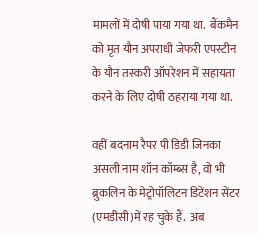मामलों में दोषी पाया गया था.  बैंकमैन को मृत यौन अपराधी जेफरी एपस्टीन के यौन तस्करी ऑपरेशन में सहायता करने के लिए दोषी ठहराया गया था.

वहीं बदनाम रैपर पी डिडी जिनका असली नाम शॉन कॉम्ब्स है, वो भी  ब्रुकलिन के मेट्रोपॉलिटन डिटेंशन सेंटर (एमडीसी)में रह चुके हैं.  अब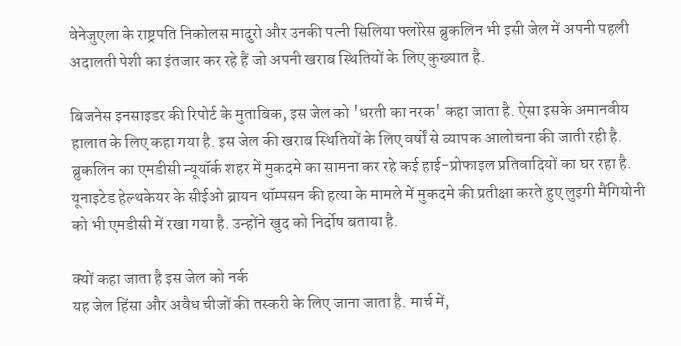वेनेजुएला के राष्ट्रपति निकोलस मादुरो और उनकी पत्नी सिलिया फ्लोरेस ब्रुकलिन भी इसी जेल में अपनी पहली अदालती पेशी का इंतजार कर रहे हैं जो अपनी खराब स्थितियों के लिए कुख्यात है.

बिजनेस इनसाइडर की रिपोर्ट के मुताबिक, इस जेल को 'धरती का नरक' कहा जाता है. ऐसा इसके अमानवीय हालात के लिए कहा गया है. इस जेल की खराब स्थितियों के लिए वर्षों से व्यापक आलोचना की जाती रही है. ब्रुकलिन का एमडीसी न्यूयॉर्क शहर में मुकदमे का सामना कर रहे कई हाई-प्रोफाइल प्रतिवादियों का घर रहा है. यूनाइटेड हेल्थकेयर के सीईओ ब्रायन थॉम्पसन की हत्या के मामले में मुकदमे की प्रतीक्षा करते हुए लुइगी मैंगियोनी को भी एमडीसी में रखा गया है. उन्होंने खुद को निर्दोष बताया है.

क्यों कहा जाता है इस जेल को नर्क
यह जेल हिंसा और अवैध चीजों की तस्करी के लिए जाना जाता है. मार्च में,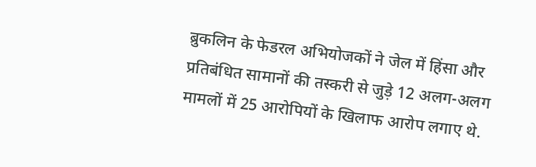ब्रुकलिन के फेडरल अभियोजकों ने जेल में हिंसा और प्रतिबंधित सामानों की तस्करी से जुड़े 12 अलग-अलग मामलों में 25 आरोपियों के खिलाफ आरोप लगाए थे.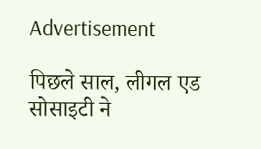Advertisement

पिछले साल, लीगल एड सोसाइटी ने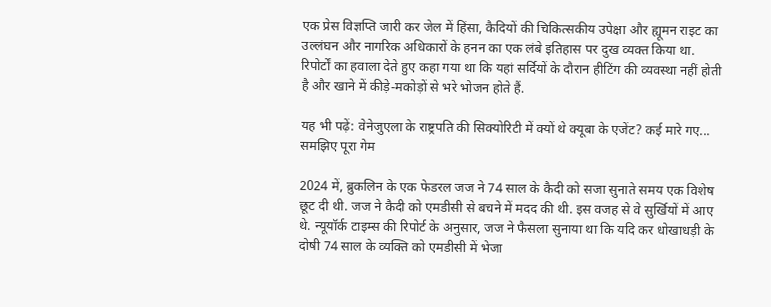एक प्रेस विज्ञप्ति जारी कर जेल में हिंसा, कैदियों की चिकित्सकीय उपेक्षा और ह्यूमन राइट का उल्लंघन और नागरिक अधिकारों के हनन का एक लंबे इतिहास पर दुख व्यक्त किया था.  रिपोर्टों का हवाला देते हुए कहा गया था कि यहां सर्दियों के दौरान हीटिंग की व्यवस्था नहीं होती है और खाने में कीड़े-मकोड़ों से भरे भोजन होते हैं.

यह भी पढ़ें: वेनेजुएला के राष्ट्रपति की सिक्योरिटी में क्यों थे क्यूबा के एजेंट? कई मारे गए... समझिए पूरा गेम

2024 में, ब्रुकलिन के एक फेडरल जज ने 74 साल के कैदी को सजा सुनाते समय एक विशेष छूट दी थी. जज ने कैदी को एमडीसी से बचने में मदद की थी. इस वजह से वे सुर्खियों में आए थे. न्यूयॉर्क टाइम्स की रिपोर्ट के अनुसार, जज ने फैसला सुनाया था कि यदि कर धोखाधड़ी के दोषी 74 साल के व्यक्ति को एमडीसी में भेजा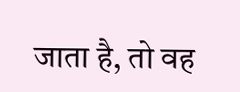जाता है, तो वह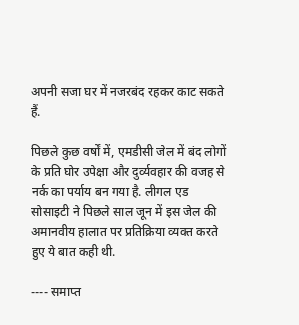अपनी सजा घर में नजरबंद रहकर काट सकते हैं.

पिछले कुछ वर्षों में, एमडीसी जेल में बंद लोगों के प्रति घोर उपेक्षा और दुर्व्यवहार की वजह से नर्क का पर्याय बन गया है. लीगल एड सोसाइटी ने पिछले साल जून में इस जेल की अमानवीय हालात पर प्रतिक्रिया व्यक्त करते हुए ये बात कही थी.

---- समाप्त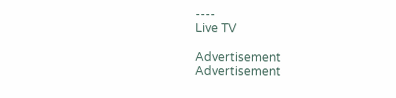----
Live TV

Advertisement
Advertisement